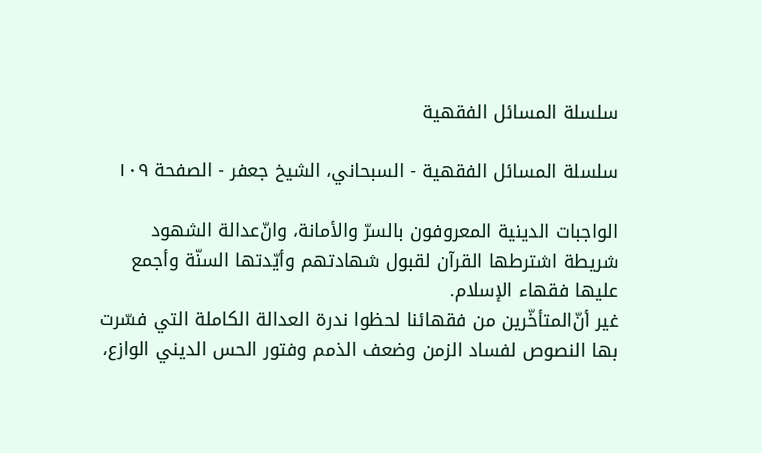سلسلة المسائل الفقهية

سلسلة المسائل الفقهية - السبحاني، الشيخ جعفر - الصفحة ١٠٩

الواجبات الدينية المعروفون بالسرّ والأمانة، وانّ‌عدالة الشهود شريطة اشترطها القرآن لقبول شهادتهم وأيّدتها السنّة وأجمع عليها فقهاء الإسلام.
غير أنّ‌المتأخّرين من فقهائنا لحظوا ندرة العدالة الكاملة التي فسّرت بها النصوص لفساد الزمن وضعف الذمم وفتور الحس الديني الوازع،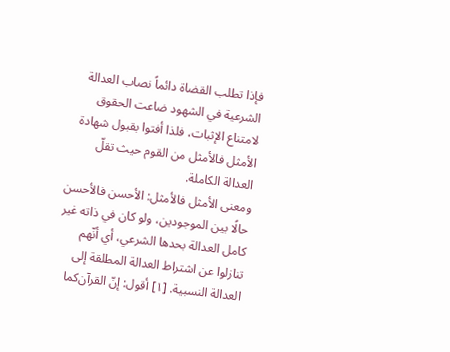فإذا تطلب القضاة دائماً نصاب العدالة الشرعية في الشهود ضاعت الحقوق لامتناع الإثبات، فلذا أفتوا بقبول شهادة الأمثل فالأمثل من القوم حيث تقلّ العدالة الكاملة.
ومعنى الأمثل فالأمثل: الأحسن فالأحسن حالًا بين الموجودين، ولو كان في ذاته غير كامل العدالة بحدها الشرعي، أي أنّهم تنازلوا عن اشتراط العدالة المطلقة إلى العدالة النسبية. [١] أقول: إنّ القرآن‌كما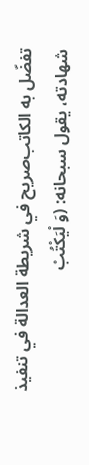تفضّل به الكاتب‌صريح في شريطة العدالة في تنفيذ شهادته، يقول سبحانه: (وَ لْيَكْتُبْ‌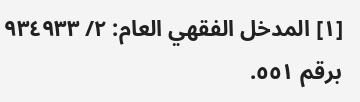[١] المدخل الفقهي العام: ٢/ ٩٣٤٩٣٣ برقم ٥٥١.